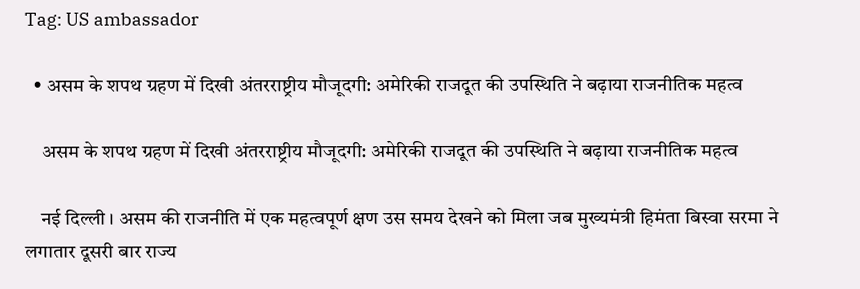Tag: US ambassador

  • असम के शपथ ग्रहण में दिखी अंतरराष्ट्रीय मौजूदगी: अमेरिकी राजदूत की उपस्थिति ने बढ़ाया राजनीतिक महत्व

    असम के शपथ ग्रहण में दिखी अंतरराष्ट्रीय मौजूदगी: अमेरिकी राजदूत की उपस्थिति ने बढ़ाया राजनीतिक महत्व

    नई दिल्ली । असम की राजनीति में एक महत्वपूर्ण क्षण उस समय देखने को मिला जब मुख्यमंत्री हिमंता बिस्वा सरमा ने लगातार दूसरी बार राज्य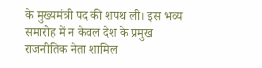के मुख्यमंत्री पद की शपथ ली। इस भव्य समारोह में न केवल देश के प्रमुख राजनीतिक नेता शामिल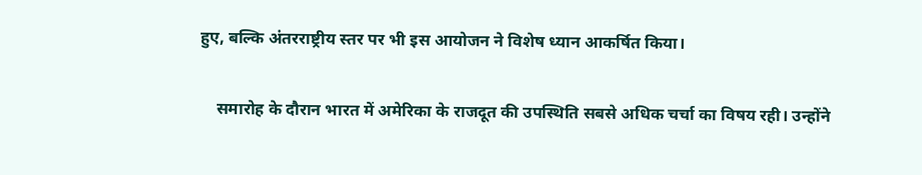हुए, बल्कि अंतरराष्ट्रीय स्तर पर भी इस आयोजन ने विशेष ध्यान आकर्षित किया।

    समारोह के दौरान भारत में अमेरिका के राजदूत की उपस्थिति सबसे अधिक चर्चा का विषय रही। उन्होंने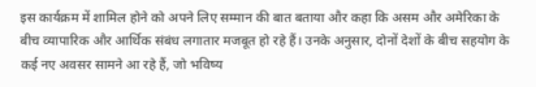इस कार्यक्रम में शामिल होने को अपने लिए सम्मान की बात बताया और कहा कि असम और अमेरिका के बीच व्यापारिक और आर्थिक संबंध लगातार मजबूत हो रहे हैं। उनके अनुसार, दोनों देशों के बीच सहयोग के कई नए अवसर सामने आ रहे हैं, जो भविष्य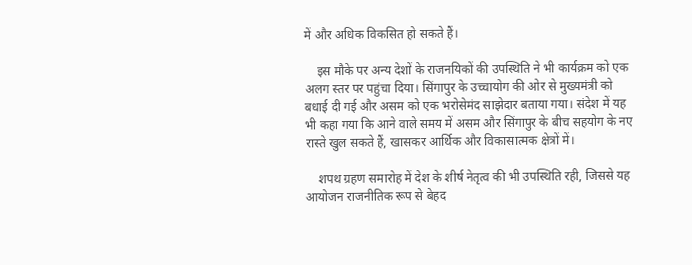में और अधिक विकसित हो सकते हैं।

    इस मौके पर अन्य देशों के राजनयिकों की उपस्थिति ने भी कार्यक्रम को एक अलग स्तर पर पहुंचा दिया। सिंगापुर के उच्चायोग की ओर से मुख्यमंत्री को बधाई दी गई और असम को एक भरोसेमंद साझेदार बताया गया। संदेश में यह भी कहा गया कि आने वाले समय में असम और सिंगापुर के बीच सहयोग के नए रास्ते खुल सकते हैं, खासकर आर्थिक और विकासात्मक क्षेत्रों में।

    शपथ ग्रहण समारोह में देश के शीर्ष नेतृत्व की भी उपस्थिति रही, जिससे यह आयोजन राजनीतिक रूप से बेहद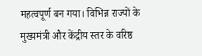महत्वपूर्ण बन गया। विभिन्न राज्यों के मुख्यमंत्री और केंद्रीय स्तर के वरिष्ठ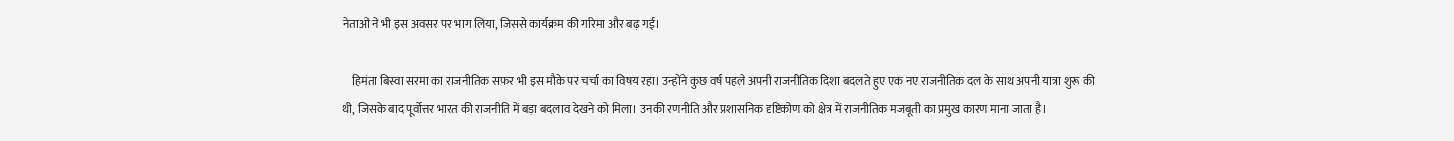नेताओं ने भी इस अवसर पर भाग लिया, जिससे कार्यक्रम की गरिमा और बढ़ गई।

    हिमंता बिस्वा सरमा का राजनीतिक सफर भी इस मौके पर चर्चा का विषय रहा। उन्होंने कुछ वर्ष पहले अपनी राजनीतिक दिशा बदलते हुए एक नए राजनीतिक दल के साथ अपनी यात्रा शुरू की थी, जिसके बाद पूर्वोत्तर भारत की राजनीति में बड़ा बदलाव देखने को मिला। उनकी रणनीति और प्रशासनिक दृष्टिकोण को क्षेत्र में राजनीतिक मजबूती का प्रमुख कारण माना जाता है।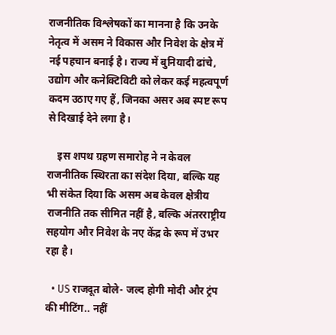राजनीतिक विश्लेषकों का मानना है कि उनके नेतृत्व में असम ने विकास और निवेश के क्षेत्र में नई पहचान बनाई है। राज्य में बुनियादी ढांचे, उद्योग और कनेक्टिविटी को लेकर कई महत्वपूर्ण कदम उठाए गए हैं, जिनका असर अब स्पष्ट रूप से दिखाई देने लगा है।

    इस शपथ ग्रहण समारोह ने न केवल राजनीतिक स्थिरता का संदेश दिया, बल्कि यह भी संकेत दिया कि असम अब केवल क्षेत्रीय राजनीति तक सीमित नहीं है, बल्कि अंतरराष्ट्रीय सहयोग और निवेश के नए केंद्र के रूप में उभर रहा है।

  • US राजदूत बोले- जल्द होगी मोदी और ट्रंप की मीटिंग.. नहीं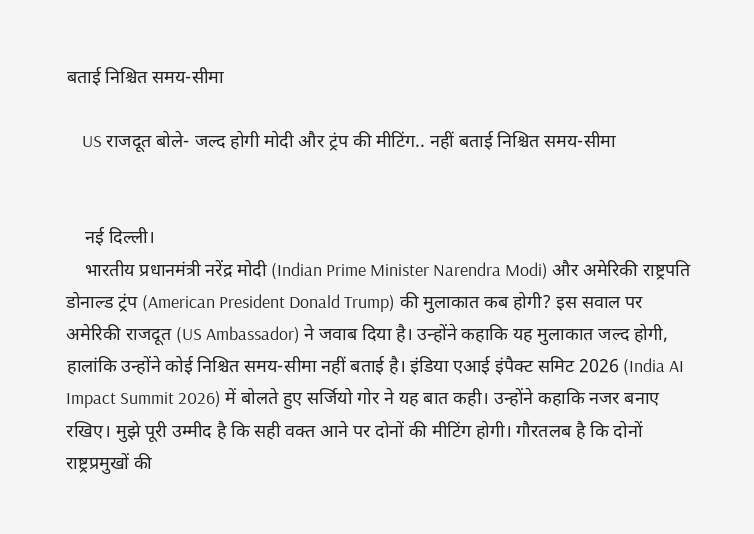बताई निश्चित समय-सीमा

    US राजदूत बोले- जल्द होगी मोदी और ट्रंप की मीटिंग.. नहीं बताई निश्चित समय-सीमा


    नई दिल्ली।
    भारतीय प्रधानमंत्री नरेंद्र मोदी (Indian Prime Minister Narendra Modi) और अमेरिकी राष्ट्रपति डोनाल्ड ट्रंप (American President Donald Trump) की मुलाकात कब होगी? इस सवाल पर अमेरिकी राजदूत (US Ambassador) ने जवाब दिया है। उन्होंने कहाकि यह मुलाकात जल्द होगी, हालांकि उन्होंने कोई निश्चित समय-सीमा नहीं बताई है। इंडिया एआई इंपैक्ट समिट 2026 (India AI Impact Summit 2026) में बोलते हुए सर्जियो गोर ने यह बात कही। उन्होंने कहाकि नजर बनाए रखिए। मुझे पूरी उम्मीद है कि सही वक्त आने पर दोनों की मीटिंग होगी। गौरतलब है कि दोनों राष्ट्रप्रमुखों की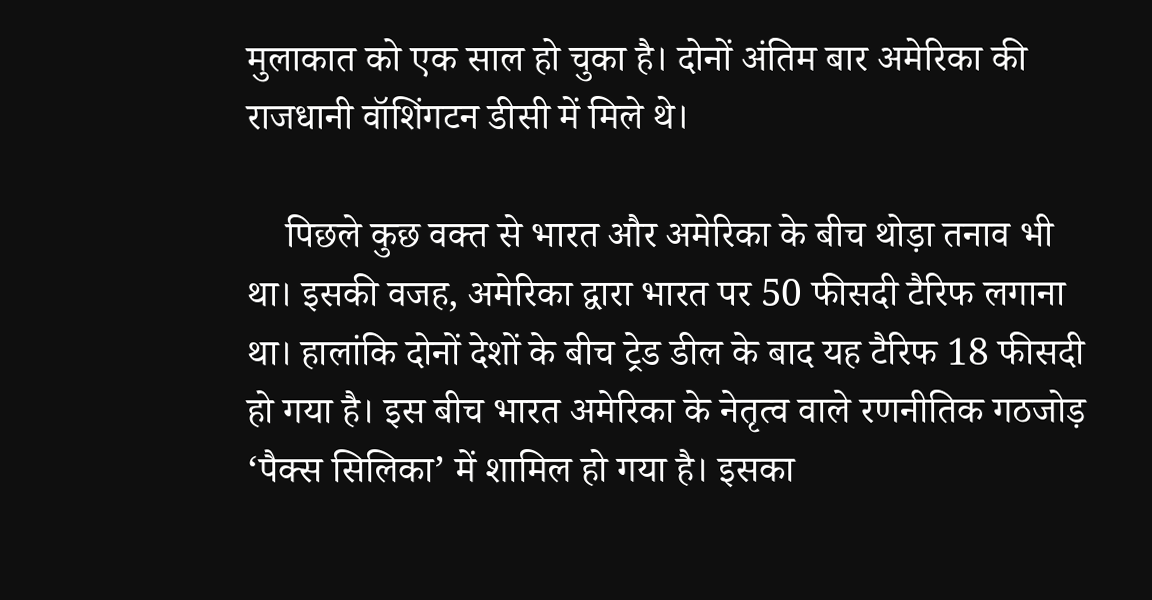मुलाकात को एक साल हो चुका है। दोनों अंतिम बार अमेरिका की राजधानी वॉशिंगटन डीसी में मिले थे।

    पिछले कुछ वक्त से भारत और अमेरिका के बीच थोड़ा तनाव भी था। इसकी वजह, अमेरिका द्वारा भारत पर 50 फीसदी टैरिफ लगाना था। हालांकि दोनों देशों के बीच ट्रेड डील के बाद यह टैरिफ 18 फीसदी हो गया है। इस बीच भारत अमेरिका के नेतृत्व वाले रणनीतिक गठजोड़ ‘पैक्स सिलिका’ में शामिल हो गया है। इसका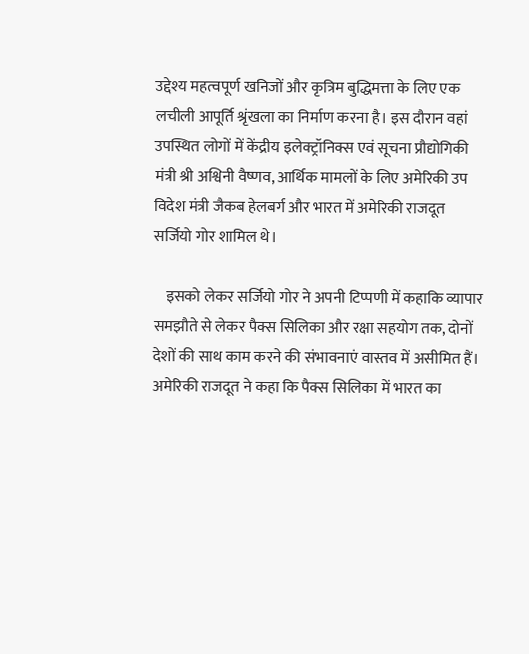उद्देश्य महत्वपूर्ण खनिजों और कृत्रिम बुद्धिमत्ता के लिए एक लचीली आपूर्ति श्रृंखला का निर्माण करना है। इस दौरान वहां उपस्थित लोगों में केंद्रीय इलेक्ट्रॉनिक्स एवं सूचना प्रौद्योगिकी मंत्री श्री अश्विनी वैष्णव, आर्थिक मामलों के लिए अमेरिकी उप विदेश मंत्री जैकब हेलबर्ग और भारत में अमेरिकी राजदूत सर्जियो गोर शामिल थे।

    इसको लेकर सर्जियो गोर ने अपनी टिप्पणी में कहाकि व्यापार समझौते से लेकर पैक्स सिलिका और रक्षा सहयोग तक, दोनों देशों की साथ काम करने की संभावनाएं वास्तव में असीमित हैं। अमेरिकी राजदूत ने कहा कि पैक्स सिलिका में भारत का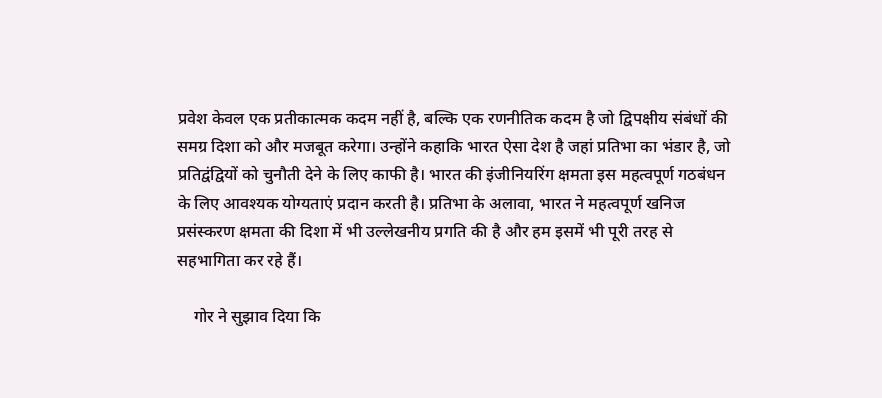प्रवेश केवल एक प्रतीकात्मक कदम नहीं है, बल्कि एक रणनीतिक कदम है जो द्विपक्षीय संबंधों की समग्र दिशा को और मजबूत करेगा। उन्होंने कहाकि भारत ऐसा देश है जहां प्रतिभा का भंडार है, जो प्रतिद्वंद्वियों को चुनौती देने के लिए काफी है। भारत की इंजीनियरिंग क्षमता इस महत्वपूर्ण गठबंधन के लिए आवश्यक योग्यताएं प्रदान करती है। प्रतिभा के अलावा, भारत ने महत्वपूर्ण खनिज प्रसंस्करण क्षमता की दिशा में भी उल्लेखनीय प्रगति की है और हम इसमें भी पूरी तरह से सहभागिता कर रहे हैं।

    गोर ने सुझाव दिया कि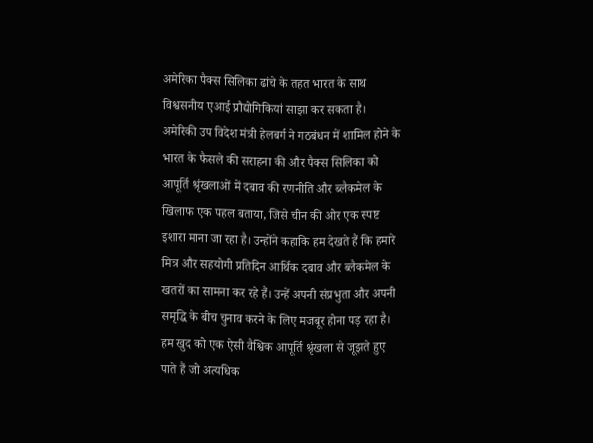अमेरिका पैक्स सिलिका ढांचे के तहत भारत के साथ विश्वसनीय एआई प्रौद्योगिकियां साझा कर सकता है। अमेरिकी उप विदेश मंत्री हेलबर्ग ने गठबंधन में शामिल होने के भारत के फैसले की सराहना की और पैक्स सिलिका को आपूर्ति श्रृंखलाओं में दबाव की रणनीति और ब्लैकमेल के खिलाफ एक पहल बताया, जिसे चीन की ओर एक स्पष्ट इशारा माना जा रहा है। उन्होंने कहाकि हम देखते हैं कि हमारे मित्र और सहयोगी प्रतिदिन आर्थिक दबाव और ब्लैकमेल के खतरों का सामना कर रहे हैं। उन्हें अपनी संप्रभुता और अपनी समृद्धि के बीच चुनाव करने के लिए मजबूर होना पड़ रहा है। हम खुद को एक ऐसी वैश्विक आपूर्ति श्रृंखला से जूझते हुए पाते हैं जो अत्यधिक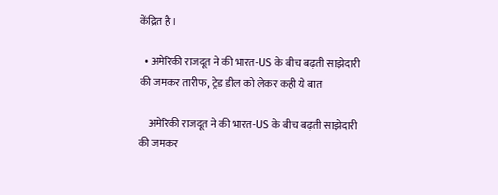केंद्रित है।

  • अमेरिकी राजदूत ने की भारत-US के बीच बढ़ती साझेदारी की जमकर तारीफ, ट्रेड डील को लेकर कही ये बात

    अमेरिकी राजदूत ने की भारत-US के बीच बढ़ती साझेदारी की जमकर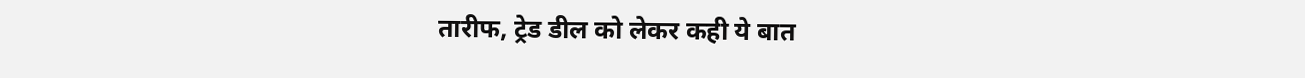तारीफ, ट्रेड डील को लेकर कही ये बात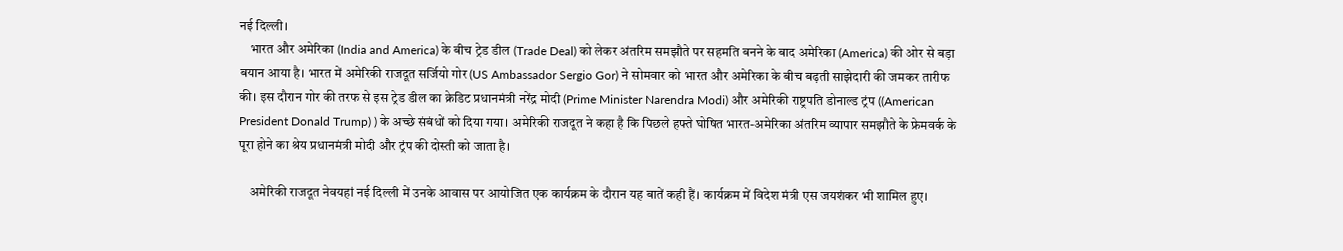नई दिल्ली।
    भारत और अमेरिका (India and America) के बीच ट्रेड डील (Trade Deal) को लेकर अंतरिम समझौते पर सहमति बनने के बाद अमेरिका (America) की ओर से बड़ा बयान आया है। भारत में अमेरिकी राजदूत सर्जियो गोर (US Ambassador Sergio Gor) ने सोमवार को भारत और अमेरिका के बीच बढ़ती साझेदारी की जमकर तारीफ की। इस दौरान गोर की तरफ से इस ट्रेड डील का क्रेडिट प्रधानमंत्री नरेंद्र मोदी (Prime Minister Narendra Modi) और अमेरिकी राष्ट्रपति डोनाल्ड ट्रंप ((American President Donald Trump) ) के अच्छे संबंधों को दिया गया। अमेरिकी राजदूत ने कहा है कि पिछले हफ्ते घोषित भारत-अमेरिका अंतरिम व्यापार समझौते के फ्रेमवर्क के पूरा होने का श्रेय प्रधानमंत्री मोदी और ट्रंप की दोस्ती को जाता है।

    अमेरिकी राजदूत नेवयहां नई दिल्ली में उनके आवास पर आयोजित एक कार्यक्रम के दौरान यह बातें कही हैं। कार्यक्रम में विदेश मंत्री एस जयशंकर भी शामिल हुए।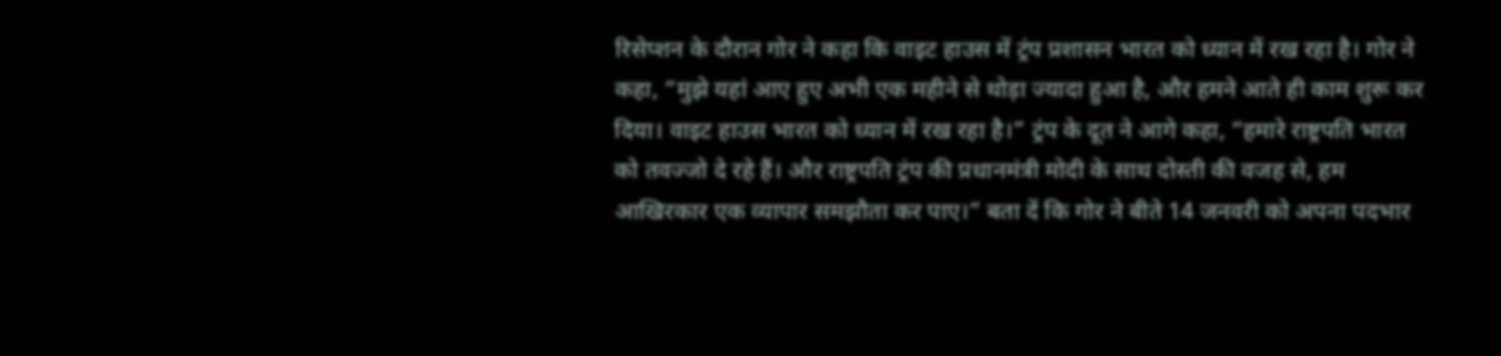रिसेप्शन के दौरान गोर ने कहा कि वाइट हाउस में ट्रंप प्रशासन भारत को ध्यान में रख रहा है। गोर ने कहा, “मुझे यहां आए हुए अभी एक महीने से थोड़ा ज्यादा हुआ है, और हमने आते ही काम शुरू कर दिया। वाइट हाउस भारत को ध्यान में रख रहा है।” ट्रंप के दूत ने आगे कहा, “हमारे राष्ट्रपति भारत को तवज्जो दे रहे हैं। और राष्ट्रपति ट्रंप की प्रधानमंत्री मोदी के साथ दोस्ती की वजह से, हम आखिरकार एक व्यापार समझौता कर पाए।” बता दें कि गोर ने बीते 14 जनवरी को अपना पदभार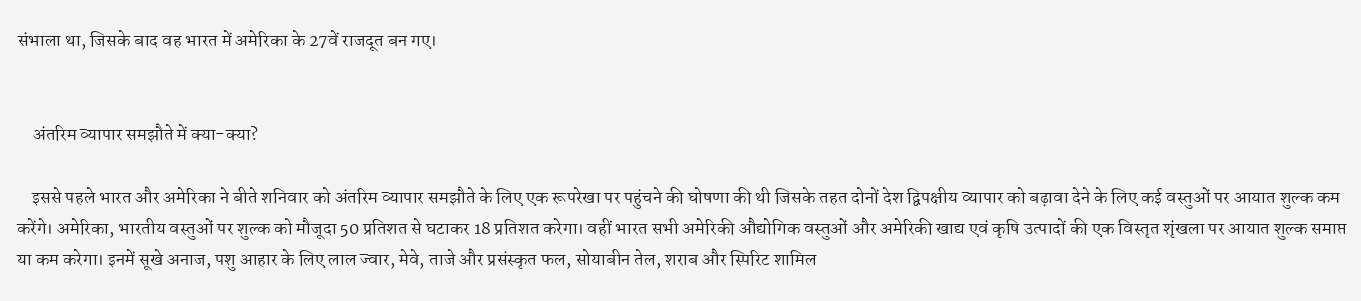संभाला था, जिसके बाद वह भारत में अमेरिका के 27वें राजदूत बन गए।


    अंतरिम व्यापार समझौते में क्या-क्या?

    इससे पहले भारत और अमेरिका ने बीते शनिवार को अंतरिम व्यापार समझौते के लिए एक रूपरेखा पर पहुंचने की घोषणा की थी जिसके तहत दोनों देश द्विपक्षीय व्यापार को बढ़ावा देने के लिए कई वस्तुओं पर आयात शुल्क कम करेंगे। अमेरिका, भारतीय वस्तुओं पर शुल्क को मौजूदा 50 प्रतिशत से घटाकर 18 प्रतिशत करेगा। वहीं भारत सभी अमेरिकी औद्योगिक वस्तुओं और अमेरिकी खाद्य एवं कृषि उत्पादों की एक विस्तृत शृंखला पर आयात शुल्क समाप्त या कम करेगा। इनमें सूखे अनाज, पशु आहार के लिए लाल ज्वार, मेवे, ताजे और प्रसंस्कृत फल, सोयाबीन तेल, शराब और स्पिरिट शामिल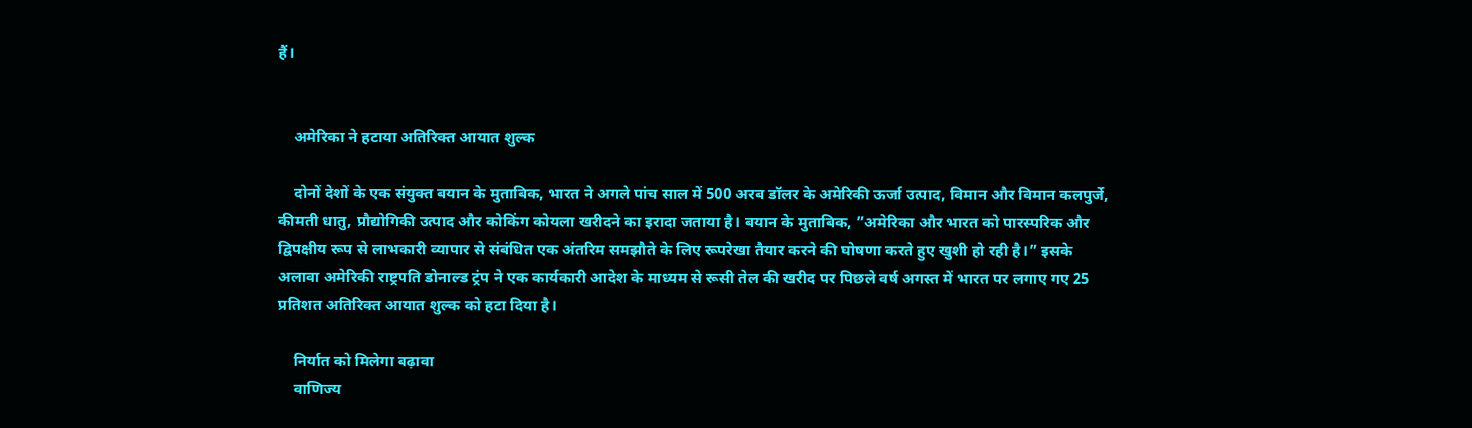हैं।


    अमेरिका ने हटाया अतिरिक्त आयात शुल्क

    दोनों देशों के एक संयुक्त बयान के मुताबिक, भारत ने अगले पांच साल में 500 अरब डॉलर के अमेरिकी ऊर्जा उत्पाद, विमान और विमान कलपुर्जे, कीमती धातु, प्रौद्योगिकी उत्पाद और कोकिंग कोयला खरीदने का इरादा जताया है। बयान के मुताबिक, ”अमेरिका और भारत को पारस्परिक और द्विपक्षीय रूप से लाभकारी व्यापार से संबंधित एक अंतरिम समझौते के लिए रूपरेखा तैयार करने की घोषणा करते हुए खुशी हो रही है।” इसके अलावा अमेरिकी राष्ट्रपति डोनाल्ड ट्रंप ने एक कार्यकारी आदेश के माध्यम से रूसी तेल की खरीद पर पिछले वर्ष अगस्त में भारत पर लगाए गए 25 प्रतिशत अतिरिक्त आयात शुल्क को हटा दिया है।

    निर्यात को मिलेगा बढ़ावा
    वाणिज्य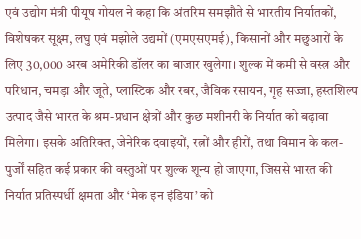एवं उद्योग मंत्री पीयूष गोयल ने कहा कि अंतरिम समझौते से भारतीय निर्यातकों, विशेषकर सूक्ष्म, लघु एवं मझोले उद्यमों (एमएसएमई), किसानों और मछुआरों के लिए 30,000 अरब अमेरिकी डॉलर का बाजार खुलेगा। शुल्क में कमी से वस्त्र और परिधान, चमड़ा और जूते, प्लास्टिक और रबर, जैविक रसायन, गृह सज्जा, हस्तशिल्प उत्पाद जैसे भारत के श्रम-प्रधान क्षेत्रों और कुछ मशीनरी के निर्यात को बढ़ावा मिलेगा। इसके अतिरिक्त, जेनेरिक दवाइयों, रत्नों और हीरों, तथा विमान के कल-पुर्जों सहित कई प्रकार की वस्तुओं पर शुल्क शून्य हो जाएगा, जिससे भारत की निर्यात प्रतिस्पर्धी क्षमता और ‘मेक इन इंडिया’ को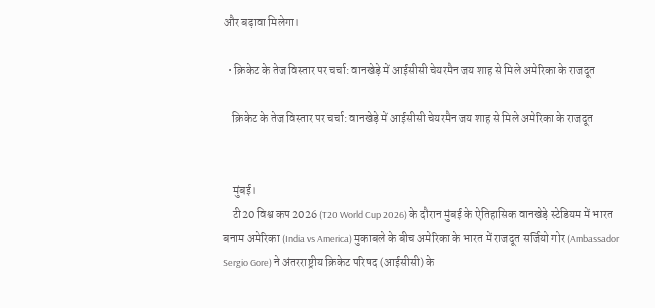और बढ़ावा मिलेगा।

  • क्रिकेट के तेज विस्तार पर चर्चा: वानखेड़े में आईसीसी चेयरमैन जय शाह से मिले अमेरिका के राजदूत

    क्रिकेट के तेज विस्तार पर चर्चा: वानखेड़े में आईसीसी चेयरमैन जय शाह से मिले अमेरिका के राजदूत


    मुंबई।
    टी20 विश्व कप 2026 (T20 World Cup 2026) के दौरान मुंबई के ऐतिहासिक वानखेड़े स्टेडियम में भारत बनाम अमेरिका (India vs America) मुकाबले के बीच अमेरिका के भारत में राजदूत सर्जियो गोर (Ambassador Sergio Gore) ने अंतरराष्ट्रीय क्रिकेट परिषद (आईसीसी) के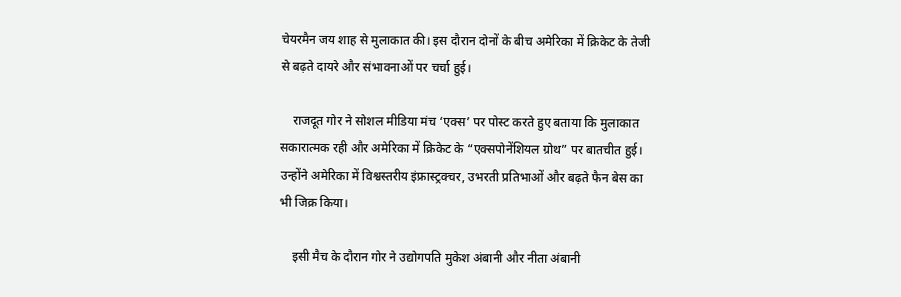चेयरमैन जय शाह से मुलाकात की। इस दौरान दोनों के बीच अमेरिका में क्रिकेट के तेजी से बढ़ते दायरे और संभावनाओं पर चर्चा हुई।

    राजदूत गोर ने सोशल मीडिया मंच ‘एक्स’ पर पोस्ट करते हुए बताया कि मुलाकात सकारात्मक रही और अमेरिका में क्रिकेट के “एक्सपोनेंशियल ग्रोथ” पर बातचीत हुई। उन्होंने अमेरिका में विश्वस्तरीय इंफ्रास्ट्रक्चर, उभरती प्रतिभाओं और बढ़ते फैन बेस का भी जिक्र किया।

    इसी मैच के दौरान गोर ने उद्योगपति मुकेश अंबानी और नीता अंबानी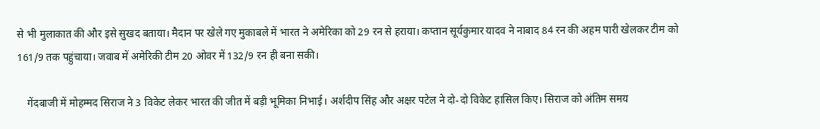से भी मुलाकात की और इसे सुखद बताया। मैदान पर खेले गए मुकाबले में भारत ने अमेरिका को 29 रन से हराया। कप्तान सूर्यकुमार यादव ने नाबाद 84 रन की अहम पारी खेलकर टीम को 161/9 तक पहुंचाया। जवाब में अमेरिकी टीम 20 ओवर में 132/9 रन ही बना सकी।

    गेंदबाजी में मोहम्मद सिराज ने 3 विकेट लेकर भारत की जीत में बड़ी भूमिका निभाई। अर्शदीप सिंह और अक्षर पटेल ने दो-दो विकेट हासिल किए। सिराज को अंतिम समय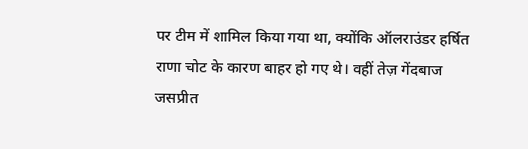पर टीम में शामिल किया गया था, क्योंकि ऑलराउंडर हर्षित राणा चोट के कारण बाहर हो गए थे। वहीं तेज़ गेंदबाज जसप्रीत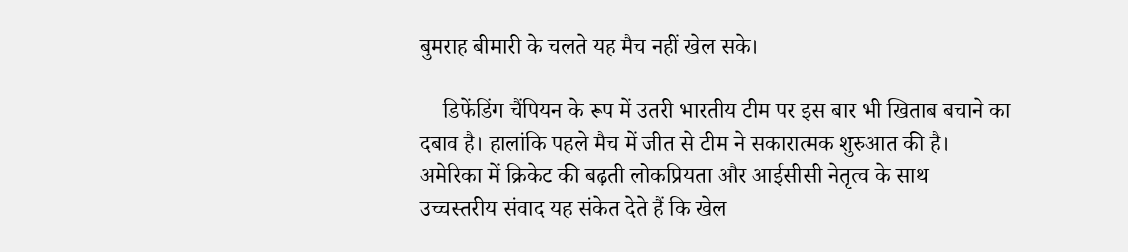बुमराह बीमारी के चलते यह मैच नहीं खेल सके।

    डिफेंडिंग चैंपियन के रूप में उतरी भारतीय टीम पर इस बार भी खिताब बचाने का दबाव है। हालांकि पहले मैच में जीत से टीम ने सकारात्मक शुरुआत की है। अमेरिका में क्रिकेट की बढ़ती लोकप्रियता और आईसीसी नेतृत्व के साथ उच्चस्तरीय संवाद यह संकेत देते हैं कि खेल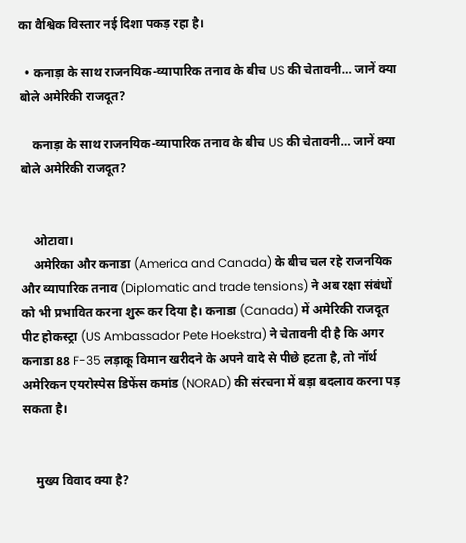का वैश्विक विस्तार नई दिशा पकड़ रहा है।

  • कनाड़ा के साथ राजनयिक-व्यापारिक तनाव के बीच US की चेतावनी… जानें क्या बोले अमेरिकी राजदूत?

    कनाड़ा के साथ राजनयिक-व्यापारिक तनाव के बीच US की चेतावनी… जानें क्या बोले अमेरिकी राजदूत?


    ओटावा।
    अमेरिका और कनाडा (America and Canada) के बीच चल रहे राजनयिक और व्यापारिक तनाव (Diplomatic and trade tensions) ने अब रक्षा संबंधों को भी प्रभावित करना शुरू कर दिया है। कनाडा (Canada) में अमेरिकी राजदूत पीट होकस्ट्रा (US Ambassador Pete Hoekstra) ने चेतावनी दी है कि अगर कनाडा 88 F-35 लड़ाकू विमान खरीदने के अपने वादे से पीछे हटता है, तो नॉर्थ अमेरिकन एयरोस्पेस डिफेंस कमांड (NORAD) की संरचना में बड़ा बदलाव करना पड़ सकता है।


    मुख्य विवाद क्या है?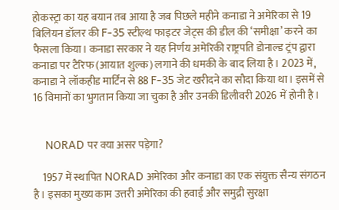होकस्ट्रा का यह बयान तब आया है जब पिछले महीने कनाडा ने अमेरिका से 19 बिलियन डॉलर की F-35 स्टील्थ फाइटर जेट्स की डील की ‘समीक्षा’ करने का फैसला किया। कनाडा सरकार ने यह निर्णय अमेरिकी राष्ट्रपति डोनाल्ड ट्रंप द्वारा कनाडा पर टैरिफ (आयात शुल्क) लगाने की धमकी के बाद लिया है। 2023 में, कनाडा ने लॉकहीड मार्टिन से 88 F-35 जेट खरीदने का सौदा किया था। इसमें से 16 विमानों का भुगतान किया जा चुका है और उनकी डिलीवरी 2026 में होनी है।


    NORAD पर क्या असर पड़ेगा?

    1957 में स्थापित NORAD अमेरिका और कनाडा का एक संयुक्त सैन्य संगठन है। इसका मुख्य काम उत्तरी अमेरिका की हवाई और समुद्री सुरक्षा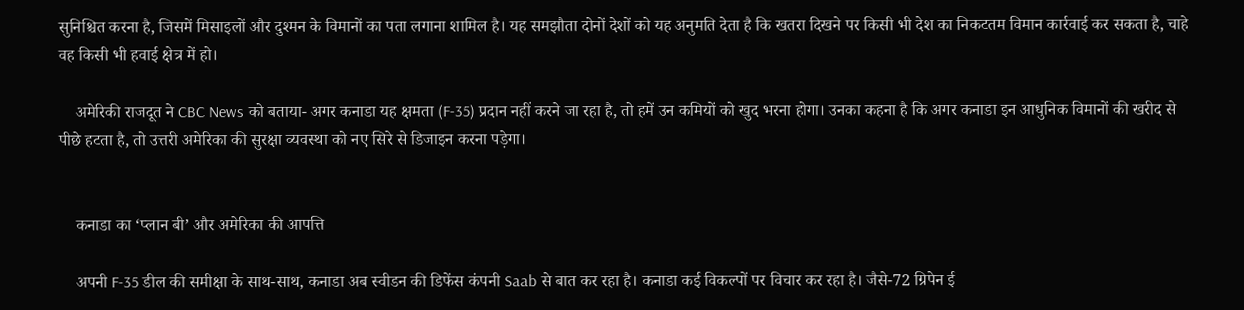सुनिश्चित करना है, जिसमें मिसाइलों और दुश्मन के विमानों का पता लगाना शामिल है। यह समझौता दोनों देशों को यह अनुमति देता है कि खतरा दिखने पर किसी भी देश का निकटतम विमान कार्रवाई कर सकता है, चाहे वह किसी भी हवाई क्षेत्र में हो।

    अमेरिकी राजदूत ने CBC News को बताया- अगर कनाडा यह क्षमता (F-35) प्रदान नहीं करने जा रहा है, तो हमें उन कमियों को खुद भरना होगा। उनका कहना है कि अगर कनाडा इन आधुनिक विमानों की खरीद से पीछे हटता है, तो उत्तरी अमेरिका की सुरक्षा व्यवस्था को नए सिरे से डिजाइन करना पड़ेगा।


    कनाडा का ‘प्लान बी’ और अमेरिका की आपत्ति

    अपनी F-35 डील की समीक्षा के साथ-साथ, कनाडा अब स्वीडन की डिफेंस कंपनी Saab से बात कर रहा है। कनाडा कई विकल्पों पर विचार कर रहा है। जैसे-72 ग्रिपेन ई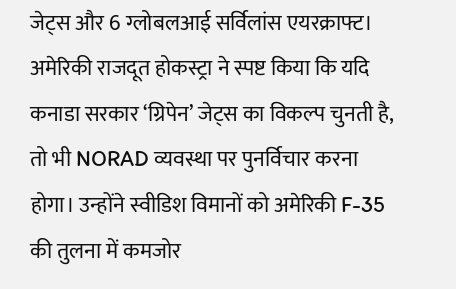जेट्स और 6 ग्लोबलआई सर्विलांस एयरक्राफ्ट। अमेरिकी राजदूत होकस्ट्रा ने स्पष्ट किया कि यदि कनाडा सरकार ‘ग्रिपेन’ जेट्स का विकल्प चुनती है, तो भी NORAD व्यवस्था पर पुनर्विचार करना होगा। उन्होंने स्वीडिश विमानों को अमेरिकी F-35 की तुलना में कमजोर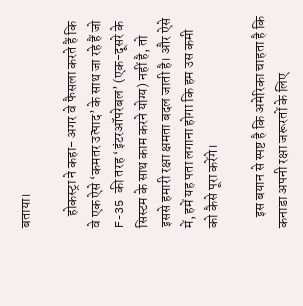बताया।

    होकस्ट्रा ने कहा- अगर वे फैसला करते हैं कि वे एक ऐसे ‘कमतर उत्पाद’ के साथ जा रहे हैं जो F-35 की तरह ‘इंटरऑपरेबल’ (एक-दूसरे के सिस्टम के साथ काम करने योग्य) नहीं है, तो इससे हमारी रक्षा क्षमता बदल जाती है। और ऐसे में, हमें यह पता लगाना होगा कि हम उस कमी को कैसे पूरा करेंगे।

    इस बयान से स्पष्ट है कि अमेरिका चाहता है कि कनाडा अपनी रक्षा जरूरतों के लिए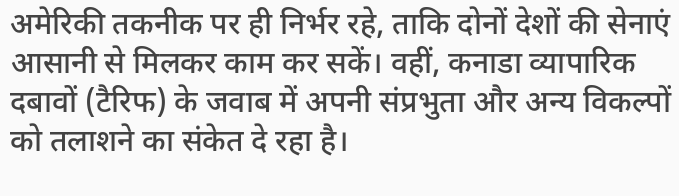अमेरिकी तकनीक पर ही निर्भर रहे, ताकि दोनों देशों की सेनाएं आसानी से मिलकर काम कर सकें। वहीं, कनाडा व्यापारिक दबावों (टैरिफ) के जवाब में अपनी संप्रभुता और अन्य विकल्पों को तलाशने का संकेत दे रहा है।